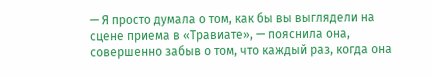— Я просто думала о том, как бы вы выглядели на сцене приема в «Травиате», — пояснила она, совершенно забыв о том, что каждый раз, когда она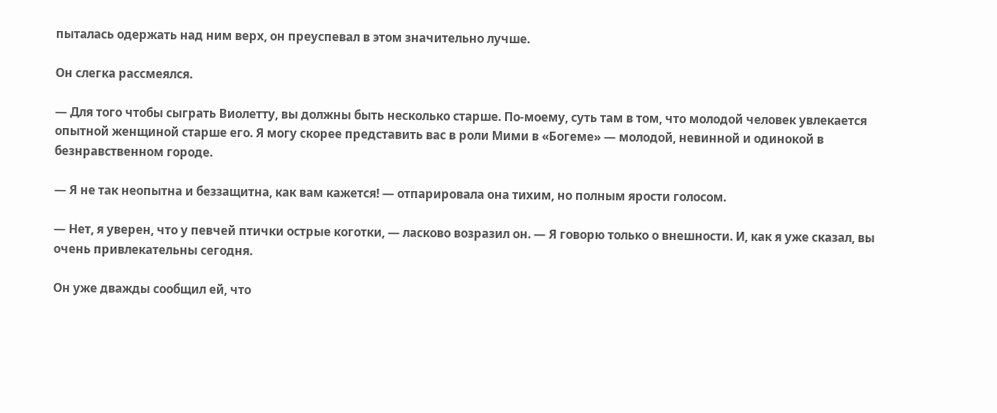пыталась одержать над ним верх, он преуспевал в этом значительно лучше.

Он слегка рассмеялся.

— Для того чтобы сыграть Виолетту, вы должны быть несколько старше. По-моему, суть там в том, что молодой человек увлекается опытной женщиной старше его. Я могу скорее представить вас в роли Мими в «Богеме» — молодой, невинной и одинокой в безнравственном городе.

— Я не так неопытна и беззащитна, как вам кажется! — отпарировала она тихим, но полным ярости голосом.

— Нет, я уверен, что у певчей птички острые коготки, — ласково возразил он. — Я говорю только о внешности. И, как я уже сказал, вы очень привлекательны сегодня.

Он уже дважды сообщил ей, что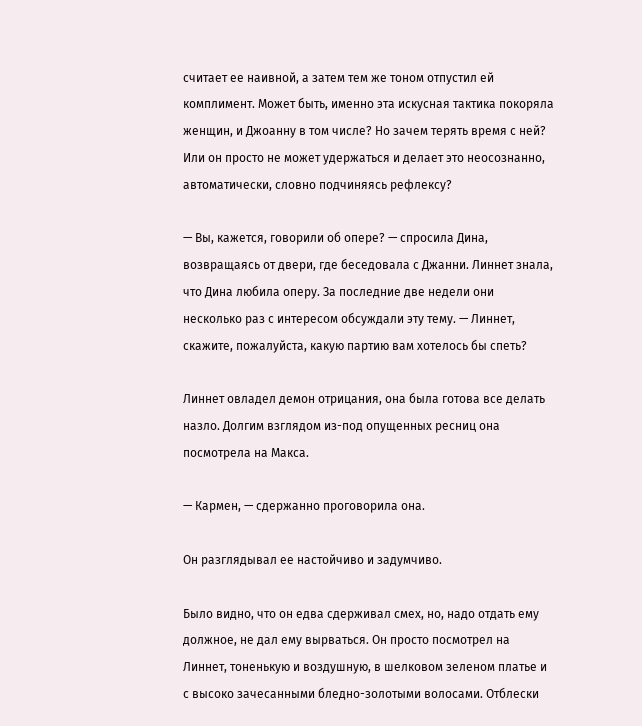считает ее наивной, а затем тем же тоном отпустил ей комплимент. Может быть, именно эта искусная тактика покоряла женщин, и Джоанну в том числе? Но зачем терять время с ней? Или он просто не может удержаться и делает это неосознанно, автоматически, словно подчиняясь рефлексу?

— Вы, кажется, говорили об опере? — спросила Дина, возвращаясь от двери, где беседовала с Джанни. Линнет знала, что Дина любила оперу. За последние две недели они несколько раз с интересом обсуждали эту тему. — Линнет, скажите, пожалуйста, какую партию вам хотелось бы спеть?

Линнет овладел демон отрицания, она была готова все делать назло. Долгим взглядом из-под опущенных ресниц она посмотрела на Макса.

— Кармен, — сдержанно проговорила она.

Он разглядывал ее настойчиво и задумчиво.

Было видно, что он едва сдерживал смех, но, надо отдать ему должное, не дал ему вырваться. Он просто посмотрел на Линнет, тоненькую и воздушную, в шелковом зеленом платье и с высоко зачесанными бледно-золотыми волосами. Отблески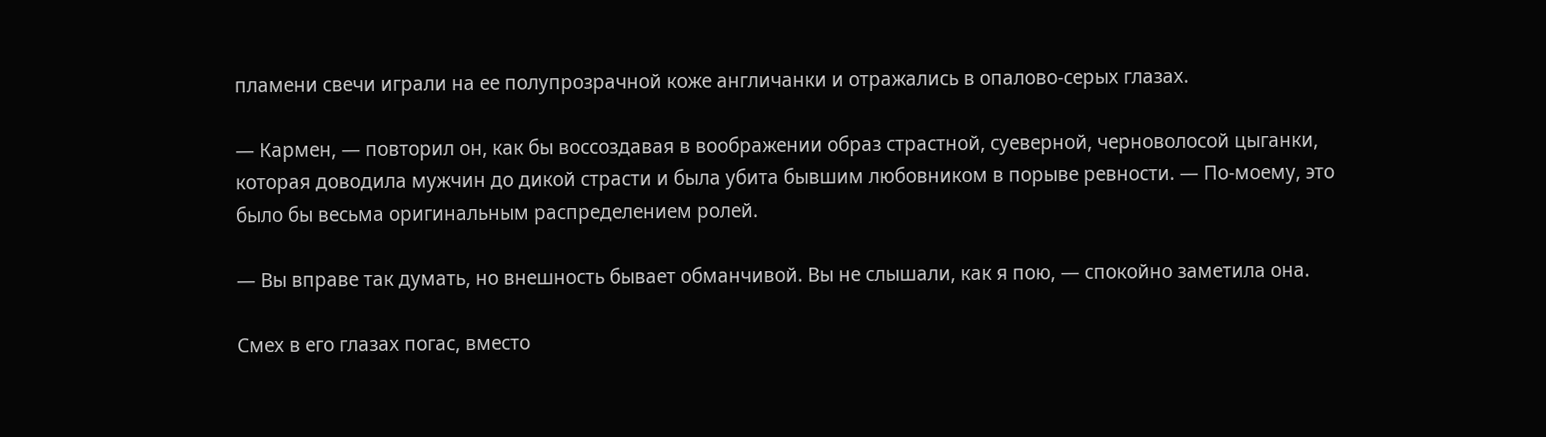пламени свечи играли на ее полупрозрачной коже англичанки и отражались в опалово-серых глазах.

— Кармен, — повторил он, как бы воссоздавая в воображении образ страстной, суеверной, черноволосой цыганки, которая доводила мужчин до дикой страсти и была убита бывшим любовником в порыве ревности. — По-моему, это было бы весьма оригинальным распределением ролей.

— Вы вправе так думать, но внешность бывает обманчивой. Вы не слышали, как я пою, — спокойно заметила она.

Смех в его глазах погас, вместо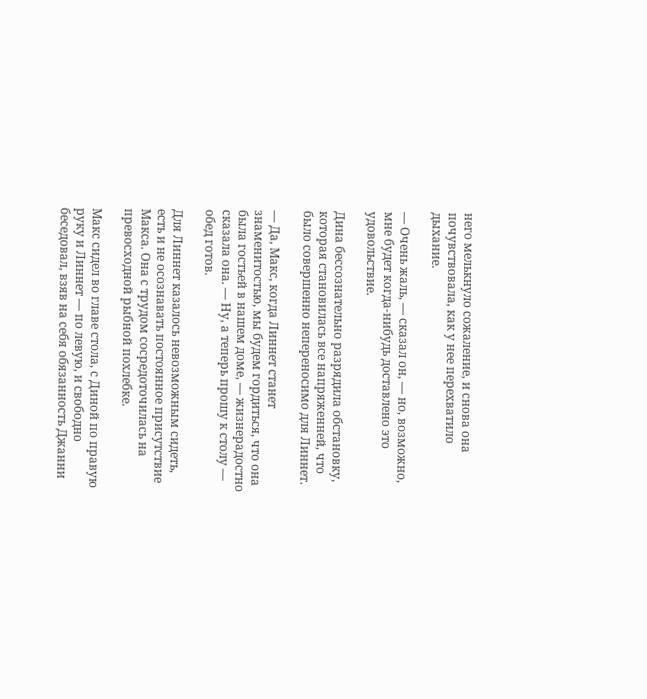него мелькнуло сожаление, и снова она почувствовала, как у нее перехватило дыхание.

— Очень жаль, — сказал он, — но, возможно, мне будет когда-нибудь доставлено это удовольствие.

Дина бессознательно разрядила обстановку, которая становилась все напряженней, что было совершенно непереносимо для Линнет.

— Да, Макс, когда Линнет станет знаменитостью, мы будем гордиться, что она была гостьей в нашем доме, — жизнерадостно сказала она. — Ну, а теперь прошу к столу — обед готов.

Для Линнет казалось невозможным сидеть, есть и не осознавать постоянное присутствие Макса. Она с трудом сосредоточилась на превосходной рыбной похлебке.

Макс сидел во главе стола, с Диной по правую руку и Линнет — по левую, и свободно беседовал, взяв на себя обязанность Джанни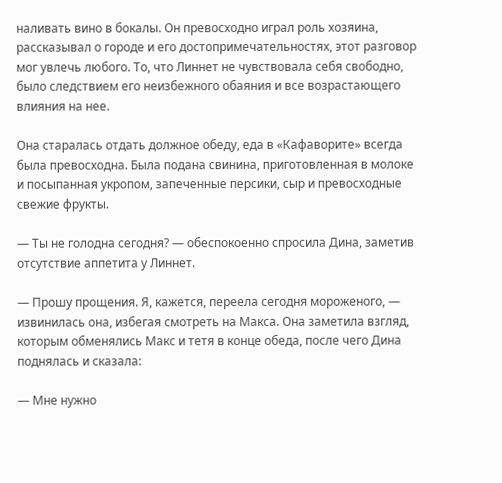наливать вино в бокалы. Он превосходно играл роль хозяина, рассказывал о городе и его достопримечательностях, этот разговор мог увлечь любого. То, что Линнет не чувствовала себя свободно, было следствием его неизбежного обаяния и все возрастающего влияния на нее.

Она старалась отдать должное обеду, еда в «Кафаворите» всегда была превосходна. Была подана свинина, приготовленная в молоке и посыпанная укропом, запеченные персики, сыр и превосходные свежие фрукты.

— Ты не голодна сегодня? — обеспокоенно спросила Дина, заметив отсутствие аппетита у Линнет.

— Прошу прощения. Я, кажется, переела сегодня мороженого, — извинилась она, избегая смотреть на Макса. Она заметила взгляд, которым обменялись Макс и тетя в конце обеда, после чего Дина поднялась и сказала:

— Мне нужно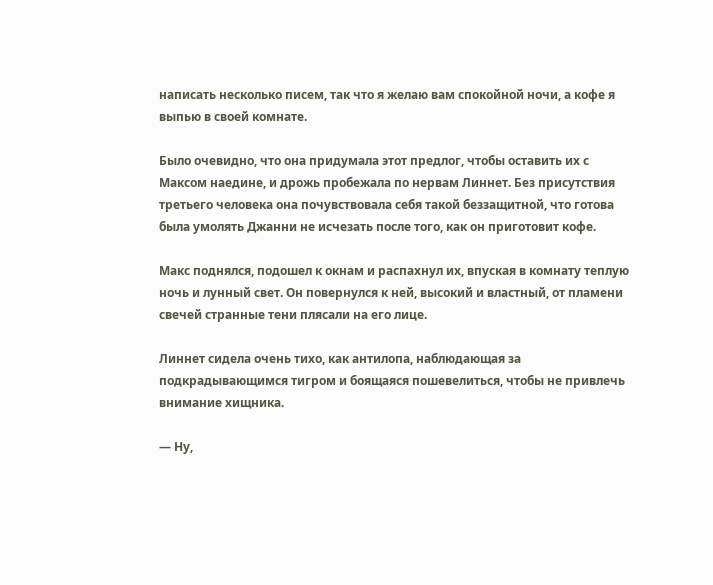написать несколько писем, так что я желаю вам спокойной ночи, а кофе я выпью в своей комнате.

Было очевидно, что она придумала этот предлог, чтобы оставить их с Максом наедине, и дрожь пробежала по нервам Линнет. Без присутствия третьего человека она почувствовала себя такой беззащитной, что готова была умолять Джанни не исчезать после того, как он приготовит кофе.

Макс поднялся, подошел к окнам и распахнул их, впуская в комнату теплую ночь и лунный свет. Он повернулся к ней, высокий и властный, от пламени свечей странные тени плясали на его лице.

Линнет сидела очень тихо, как антилопа, наблюдающая за подкрадывающимся тигром и боящаяся пошевелиться, чтобы не привлечь внимание хищника.

— Ну,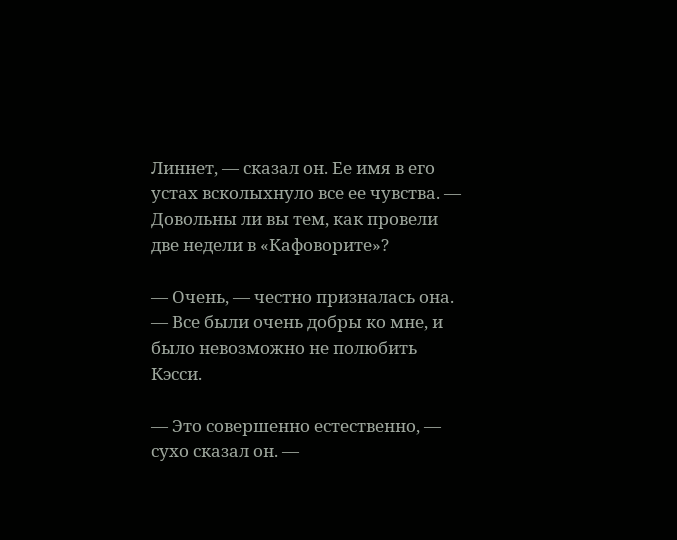Линнет, — сказал он. Ее имя в его устах всколыхнуло все ее чувства. — Довольны ли вы тем, как провели две недели в «Кафоворите»?

— Очень, — честно призналась она. — Все были очень добры ко мне, и было невозможно не полюбить Кэсси.

— Это совершенно естественно, — сухо сказал он. —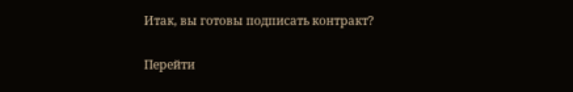Итак, вы готовы подписать контракт?

Перейти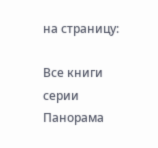на страницу:

Все книги серии Панорама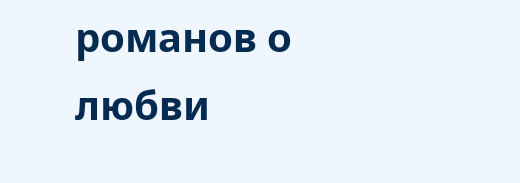романов о любви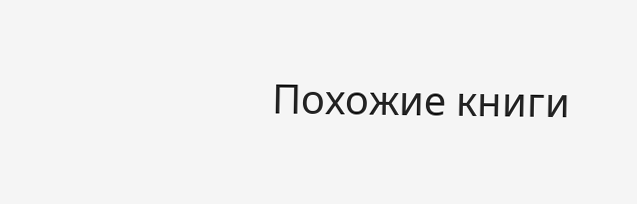Похожие книги